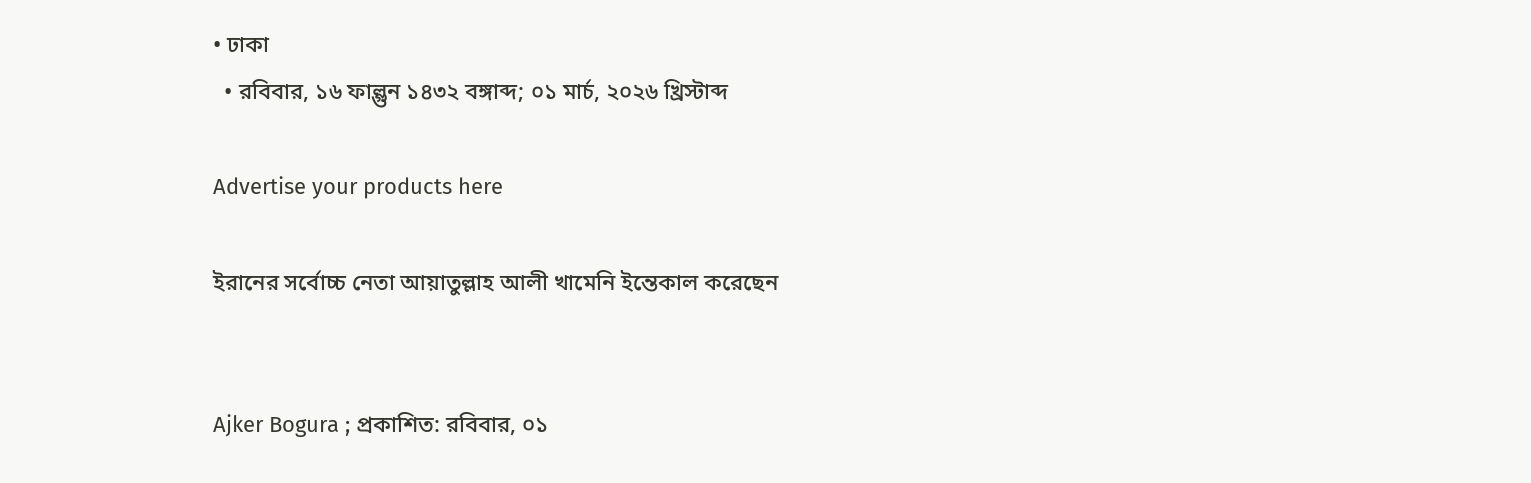• ঢাকা
  • রবিবার, ১৬ ফাল্গুন ১৪৩২ বঙ্গাব্দ; ০১ মার্চ, ২০২৬ খ্রিস্টাব্দ

Advertise your products here

ইরানের সর্বোচ্চ নেতা আয়াতুল্লাহ আলী খামেনি ইন্তেকাল করেছেন


Ajker Bogura ; প্রকাশিত: রবিবার, ০১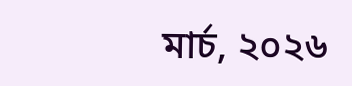মার্চ, ২০২৬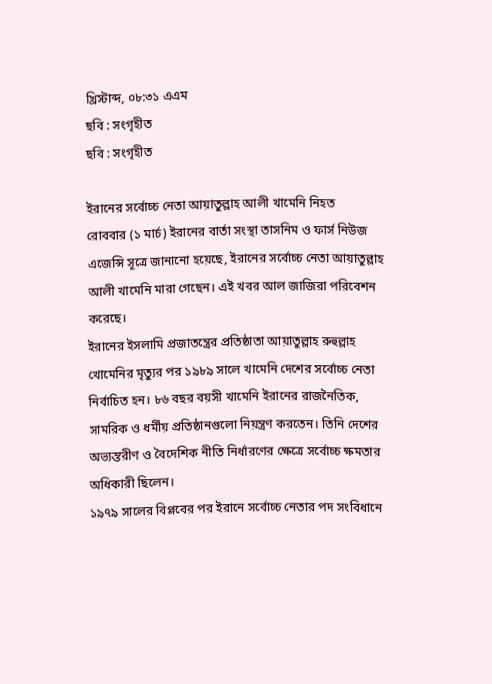খ্রিস্টাব্দ, ০৮:৩১ এএম
ছবি : সংগৃহীত
ছবি : সংগৃহীত

ইরানের সর্বোচ্চ নেতা আয়াতুল্লাহ আলী খামেনি নিহত
রোববার (১ মার্চ) ইরানের বার্তা সংস্থা তাসনিম ও ফার্স নিউজ এজেন্সি সূত্রে জানানো হয়েছে, ইরানের সর্বোচ্চ নেতা আয়াতুল্লাহ আলী খামেনি মারা গেছেন। এই খবর আল জাজিরা পরিবেশন করেছে।
ইরানের ইসলামি প্রজাতন্ত্রের প্রতিষ্ঠাতা আয়াতুল্লাহ রুহুল্লাহ খোমেনির মৃত্যুর পর ১৯৮৯ সালে খামেনি দেশের সর্বোচ্চ নেতা নির্বাচিত হন। ৮৬ বছর বয়সী খামেনি ইরানের রাজনৈতিক, সামরিক ও ধর্মীয় প্রতিষ্ঠানগুলো নিয়ন্ত্রণ করতেন। তিনি দেশের অভ্যন্তরীণ ও বৈদেশিক নীতি নির্ধারণের ক্ষেত্রে সর্বোচ্চ ক্ষমতার অধিকারী ছিলেন।
১৯৭৯ সালের বিপ্লবের পর ইরানে সর্বোচ্চ নেতার পদ সংবিধানে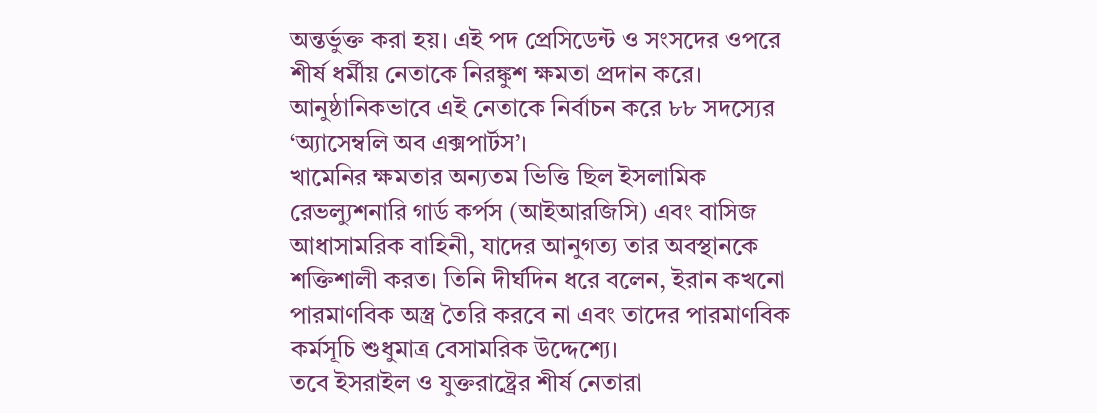অন্তর্ভুক্ত করা হয়। এই পদ প্রেসিডেন্ট ও সংসদের ওপরে শীর্ষ ধর্মীয় নেতাকে নিরঙ্কুশ ক্ষমতা প্রদান করে। আনুষ্ঠানিকভাবে এই নেতাকে নির্বাচন করে ৮৮ সদস্যের ‘অ্যাসেম্বলি অব এক্সপার্টস’।
খামেনির ক্ষমতার অন্যতম ভিত্তি ছিল ইসলামিক রেভল্যুশনারি গার্ড কর্পস (আইআরজিসি) এবং বাসিজ আধাসামরিক বাহিনী, যাদের আনুগত্য তার অবস্থানকে শক্তিশালী করত। তিনি দীর্ঘদিন ধরে বলেন, ইরান কখনো পারমাণবিক অস্ত্র তৈরি করবে না এবং তাদের পারমাণবিক কর্মসূচি শুধুমাত্র বেসামরিক উদ্দেশ্যে।
তবে ইসরাইল ও যুক্তরাষ্ট্রের শীর্ষ নেতারা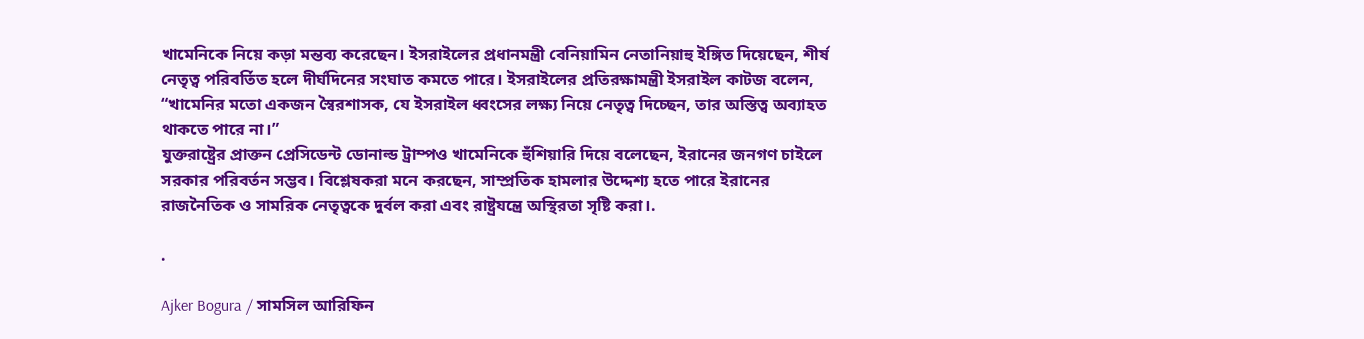খামেনিকে নিয়ে কড়া মন্তব্য করেছেন। ইসরাইলের প্রধানমন্ত্রী বেনিয়ামিন নেতানিয়াহু ইঙ্গিত দিয়েছেন, শীর্ষ নেতৃত্ব পরিবর্তিত হলে দীর্ঘদিনের সংঘাত কমতে পারে। ইসরাইলের প্রতিরক্ষামন্ত্রী ইসরাইল কাটজ বলেন, “খামেনির মতো একজন স্বৈরশাসক, যে ইসরাইল ধ্বংসের লক্ষ্য নিয়ে নেতৃত্ব দিচ্ছেন, তার অস্তিত্ব অব্যাহত থাকতে পারে না।”
যুক্তরাষ্ট্রের প্রাক্তন প্রেসিডেন্ট ডোনাল্ড ট্রাম্পও খামেনিকে হুঁশিয়ারি দিয়ে বলেছেন, ইরানের জনগণ চাইলে সরকার পরিবর্তন সম্ভব। বিশ্লেষকরা মনে করছেন, সাম্প্রতিক হামলার উদ্দেশ্য হতে পারে ইরানের রাজনৈতিক ও সামরিক নেতৃত্বকে দুর্বল করা এবং রাষ্ট্রযন্ত্রে অস্থিরতা সৃষ্টি করা।.

.

Ajker Bogura / সামসিল আরিফিন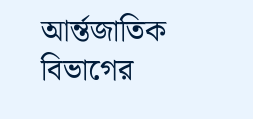আর্ন্তজাতিক বিভাগের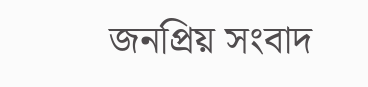জনপ্রিয় সংবাদ